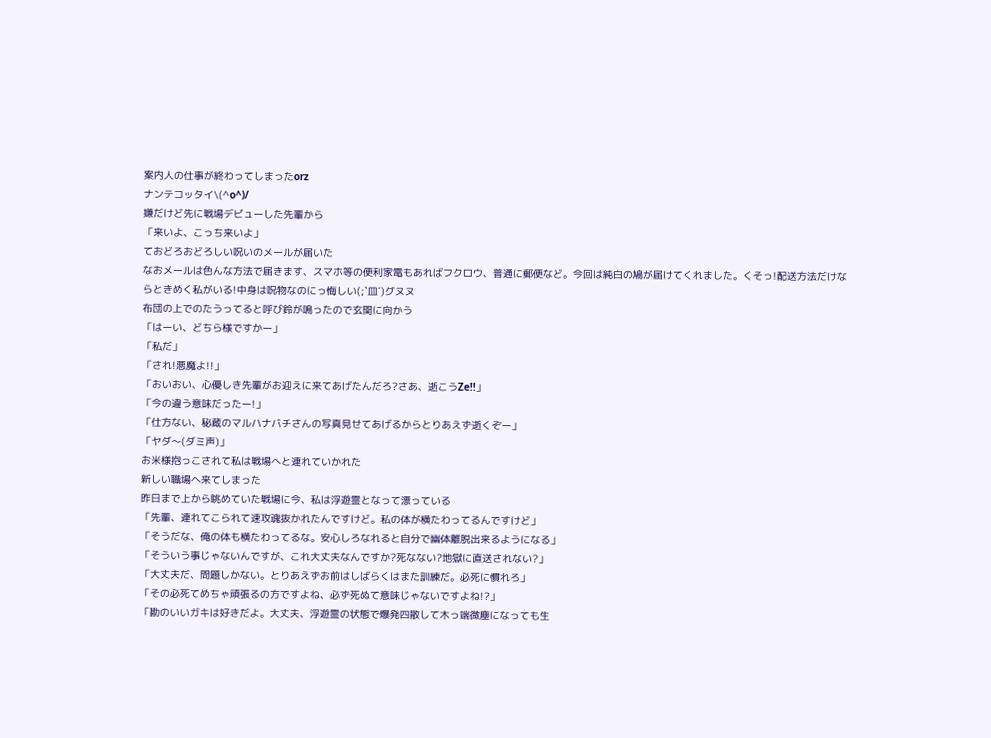案内人の仕事が終わってしまったorz
ナンテコッタイ\(^o^)/
嫌だけど先に戦場デビューした先輩から
「来いよ、こっち来いよ」
ておどろおどろしい呪いのメールが届いた
なおメールは色んな方法で届きます、スマホ等の便利家電もあればフクロウ、普通に郵便など。今回は純白の鳩が届けてくれました。くそっ!配送方法だけならときめく私がいる!中身は呪物なのにっ悔しい(;`皿´)グヌヌ
布団の上でのたうってると呼び鈴が鳴ったので玄関に向かう
「はーい、どちら様ですかー」
「私だ」
「され!悪魔よ!!」
「おいおい、心優しき先輩がお迎えに来てあげたんだろ?さあ、逝こうZe!!」
「今の違う意味だったー!」
「仕方ない、秘蔵のマルハナバチさんの写真見せてあげるからとりあえず逝くぞー」
「ヤダ〜(ダミ声)」
お米様抱っこされて私は戦場へと連れていかれた
新しい職場へ来てしまった
昨日まで上から眺めていた戦場に今、私は浮遊霊となって漂っている
「先輩、連れてこられて速攻魂抜かれたんですけど。私の体が横たわってるんですけど」
「そうだな、俺の体も横たわってるな。安心しろなれると自分で幽体離脱出来るようになる」
「そういう事じゃないんですが、これ大丈夫なんですか?死なない?地獄に直送されない?」
「大丈夫だ、問題しかない。とりあえずお前はしばらくはまた訓練だ。必死に慣れろ」
「その必死てめちゃ頑張るの方ですよね、必ず死ぬて意味じゃないですよね!?」
「勘のいいガキは好きだよ。大丈夫、浮遊霊の状態で爆発四散して木っ端微塵になっても生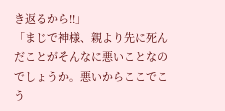き返るから!!」
「まじで神様、親より先に死んだことがそんなに悪いことなのでしょうか。悪いからここでこう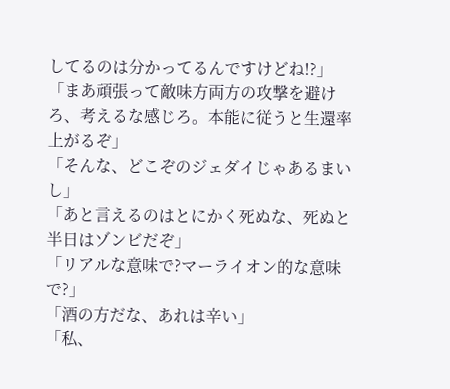してるのは分かってるんですけどね!?」
「まあ頑張って敵味方両方の攻撃を避けろ、考えるな感じろ。本能に従うと生還率上がるぞ」
「そんな、どこぞのジェダイじゃあるまいし」
「あと言えるのはとにかく死ぬな、死ぬと半日はゾンビだぞ」
「リアルな意味で?マーライオン的な意味で?」
「酒の方だな、あれは辛い」
「私、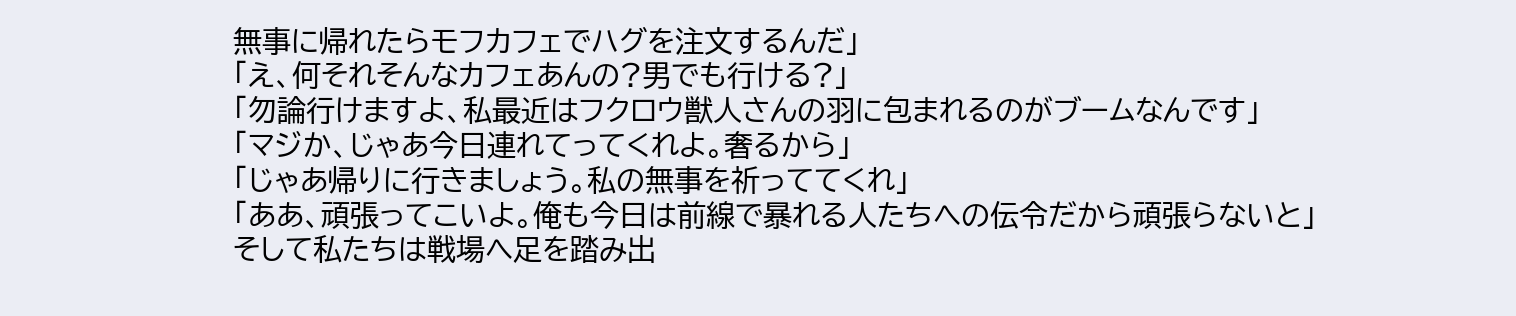無事に帰れたらモフカフェでハグを注文するんだ」
「え、何それそんなカフェあんの?男でも行ける?」
「勿論行けますよ、私最近はフクロウ獣人さんの羽に包まれるのがブームなんです」
「マジか、じゃあ今日連れてってくれよ。奢るから」
「じゃあ帰りに行きましょう。私の無事を祈っててくれ」
「ああ、頑張ってこいよ。俺も今日は前線で暴れる人たちへの伝令だから頑張らないと」
そして私たちは戦場へ足を踏み出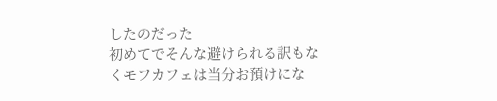したのだった
初めてでそんな避けられる訳もなくモフカフェは当分お預けにな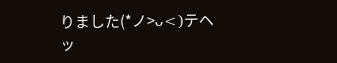りました(*ノ>ᴗ<)テヘッ